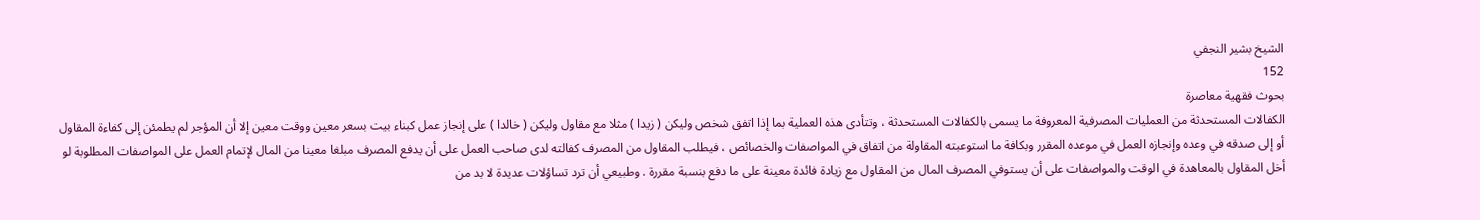الشيخ بشير النجفي
152
بحوث فقهية معاصرة
الكفالات المستحدثة من العمليات المصرفية المعروفة ما يسمى بالكفالات المستحدثة ، وتتأدى هذه العملية بما إذا اتفق شخص وليكن ( زيدا ) مثلا مع مقاول وليكن ( خالدا ) على إنجاز عمل كبناء بيت بسعر معين ووقت معين إلا أن المؤجر لم يطمئن إلى كفاءة المقاول أو إلى صدقه في وعده وإنجازه العمل في موعده المقرر وبكافة ما استوعبته المقاولة من اتفاق في المواصفات والخصائص ، فيطلب المقاول من المصرف كفالته لدى صاحب العمل على أن يدفع المصرف مبلغا معينا من المال لإتمام العمل على المواصفات المطلوبة لو أخل المقاول بالمعاهدة في الوقت والمواصفات على أن يستوفي المصرف المال من المقاول مع زيادة فائدة معينة على ما دفع بنسبة مقررة . وطبيعي أن ترد تساؤلات عديدة لا بد من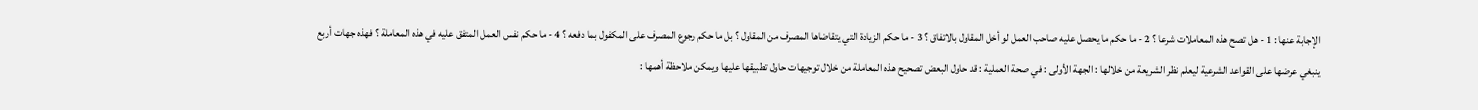الإجابة عنها : 1 - هل تصح هذه المعاملات شرعا ؟ 2 - ما حكم ما يحصل عليه صاحب العمل لو أخل المقاول بالاتفاق ؟ 3 - ما حكم الزيادة التي يتقاضاها المصرف من المقاول ؟ بل ما حكم رجوع المصرف على المكفول بما دفعه ؟ 4 - ما حكم نفس العمل المتفق عليه في هذه المعاملة ؟ فهذه جهات أربع ينبغي عرضها على القواعد الشرعية ليعلم نظر الشريعة من خلالها : الجهة الأولى : في صحة العملية : قد حاول البعض تصحيح هذه المعاملة من خلال توجيهات حاول تطبيقها عليها ويمكن ملاحظة أهمها :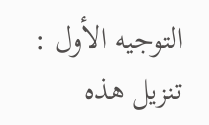التوجيه الأول : تنزيل هذه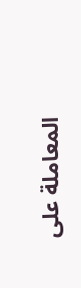المعاملة على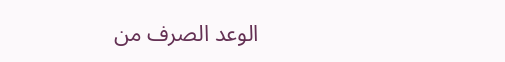الوعد الصرف من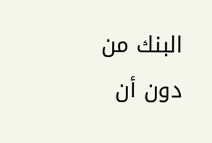البنك من دون أن